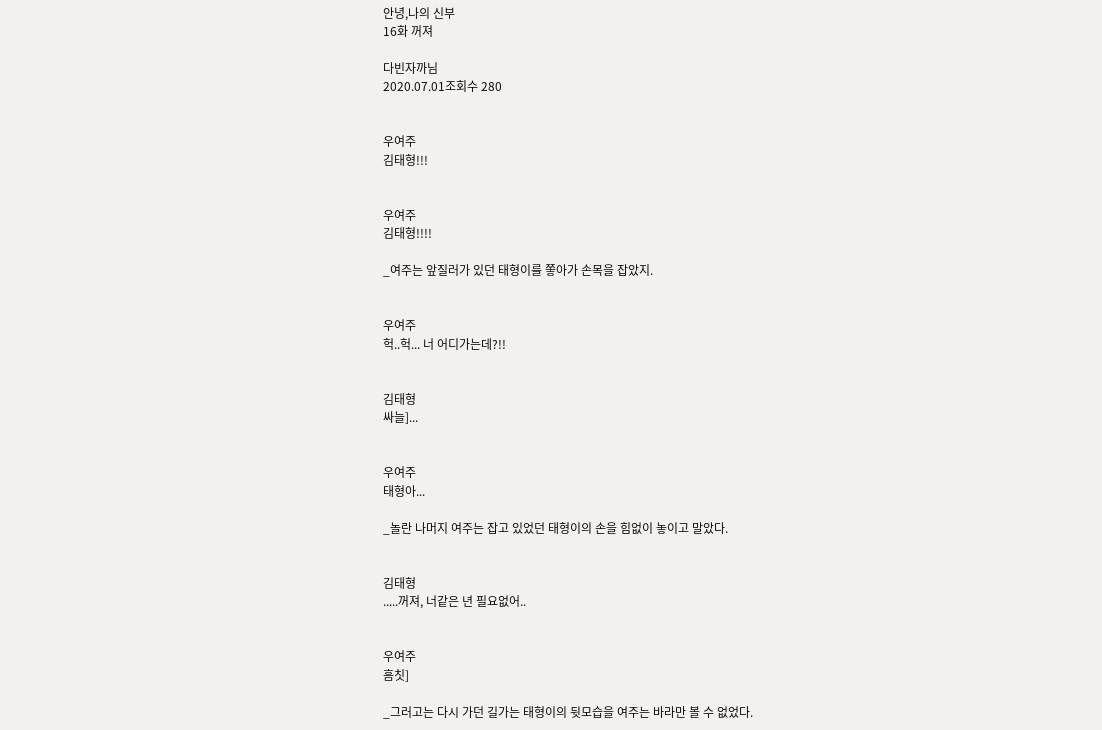안녕,나의 신부
16화 꺼져

다빈자까님
2020.07.01조회수 280


우여주
김태형!!!


우여주
김태형!!!!

_여주는 앞질러가 있던 태형이를 쫗아가 손목을 잡았지.


우여주
헉..헉... 너 어디가는데?!!


김태형
싸늘]...


우여주
태형아...

_놀란 나머지 여주는 잡고 있었던 태형이의 손을 힘없이 놓이고 말았다.


김태형
.....꺼져, 너같은 년 필요없어..


우여주
흠칫]

_그러고는 다시 가던 길가는 태형이의 뒷모습을 여주는 바라만 볼 수 없었다.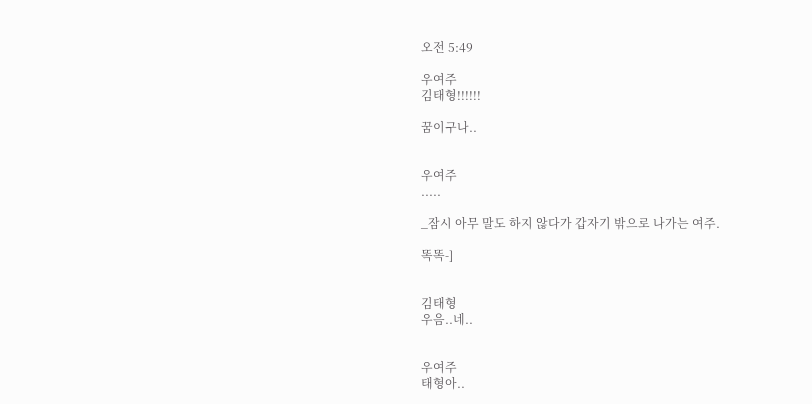오전 5:49

우여주
김태형!!!!!!

꿈이구나..


우여주
.....

_잠시 아무 말도 하지 않다가 갑자기 밖으로 나가는 여주.

똑똑-]


김태형
우음..네..


우여주
태형아..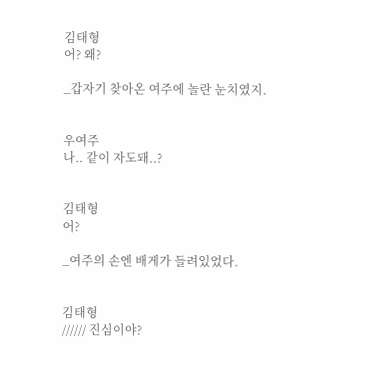김태형
어? 왜?

_갑자기 찾아온 여주에 놀란 눈치였지.


우여주
나.. 같이 자도돼..?


김태형
어?

_여주의 손엔 배게가 들려있었다.


김태형
////// 진심이야?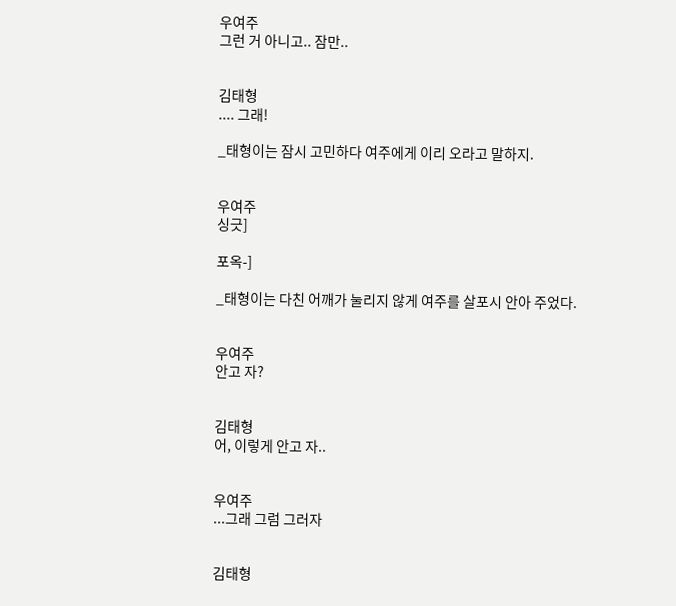우여주
그런 거 아니고.. 잠만..


김태형
.... 그래!

_태형이는 잠시 고민하다 여주에게 이리 오라고 말하지.


우여주
싱긋]

포옥-]

_태형이는 다친 어깨가 눌리지 않게 여주를 살포시 안아 주었다.


우여주
안고 자?


김태형
어, 이렇게 안고 자..


우여주
...그래 그럼 그러자


김태형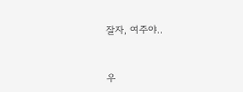잘자, 여주야..


우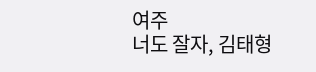여주
너도 잘자, 김태형